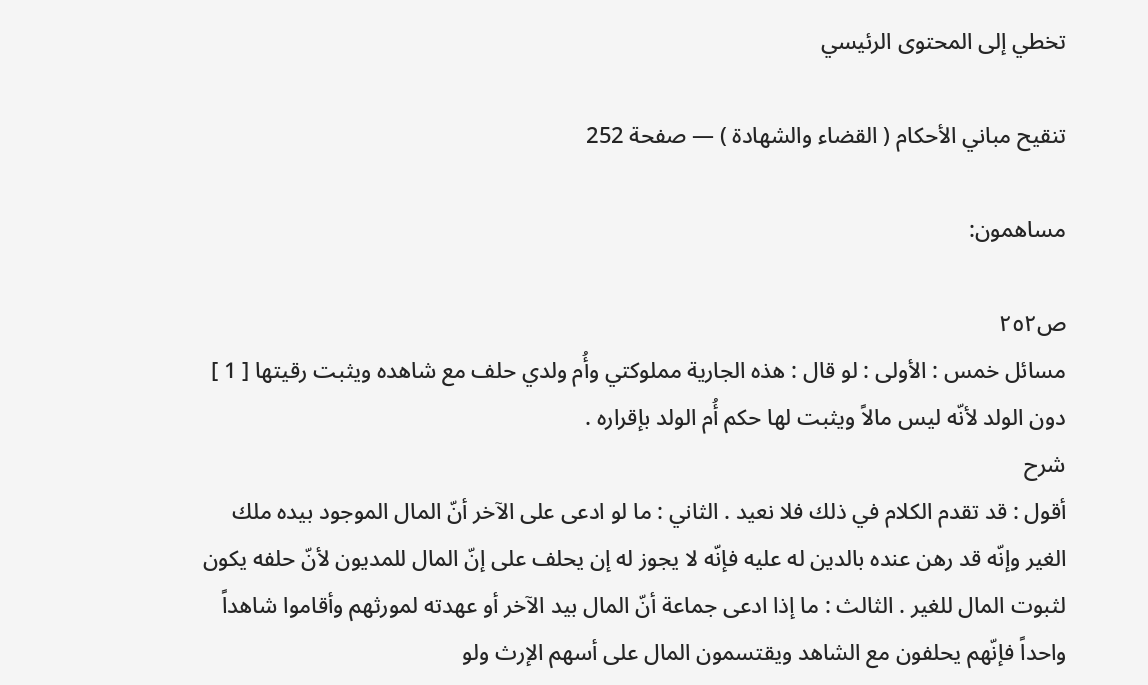تخطي إلى المحتوى الرئيسي

تنقيح مباني الأحكام ( القضاء والشهادة ) — صفحة 252

مساهمون:

ص٢٥٢
مسائل خمس : الأولى : لو قال : هذه الجارية مملوكتي وأُم ولدي حلف مع شاهده ويثبت رقيتها [ 1 ] دون الولد لأنّه ليس مالاً ويثبت لها حكم أُم الولد بإقراره .
شرح
أقول : قد تقدم الكلام في ذلك فلا نعيد . الثاني : ما لو ادعى على الآخر أنّ المال الموجود بيده ملك الغير وإنّه قد رهن عنده بالدين له عليه فإنّه لا يجوز له إن يحلف على إنّ المال للمديون لأنّ حلفه يكون لثبوت المال للغير . الثالث : ما إذا ادعى جماعة أنّ المال بيد الآخر أو عهدته لمورثهم وأقاموا شاهداً واحداً فإنّهم يحلفون مع الشاهد ويقتسمون المال على أسهم الإرث ولو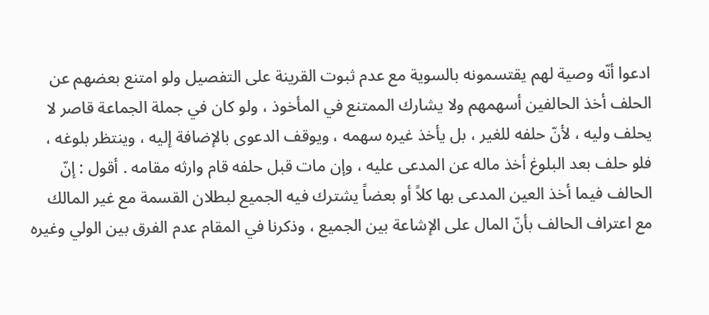ادعوا أنّه وصية لهم يقتسمونه بالسوية مع عدم ثبوت القرينة على التفصيل ولو امتنع بعضهم عن الحلف أخذ الحالفين أسهمهم ولا يشارك الممتنع في المأخوذ ، ولو كان في جملة الجماعة قاصر لا يحلف وليه ، لأنّ حلفه للغير ، بل يأخذ غيره سهمه ، ويوقف الدعوى بالإضافة إليه ، وينتظر بلوغه ، فلو حلف بعد البلوغ أخذ ماله عن المدعى عليه ، وإن مات قبل حلفه قام وارثه مقامه . أقول : إنّ الحالف فيما أخذ العين المدعى بها كلاً أو بعضاً يشترك فيه الجميع لبطلان القسمة مع غير المالك مع اعتراف الحالف بأنّ المال على الإشاعة بين الجميع ، وذكرنا في المقام عدم الفرق بين الولي وغيره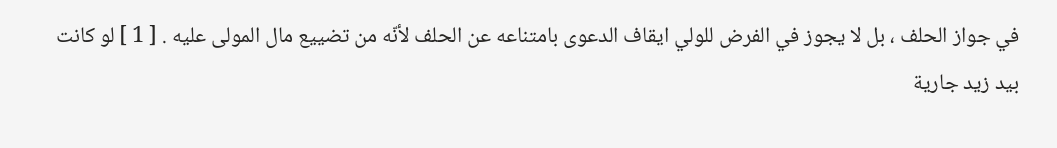في جواز الحلف ، بل لا يجوز في الفرض للولي ايقاف الدعوى بامتناعه عن الحلف لأنّه من تضييع مال المولى عليه . [ 1 ] لو كانت بيد زيد جارية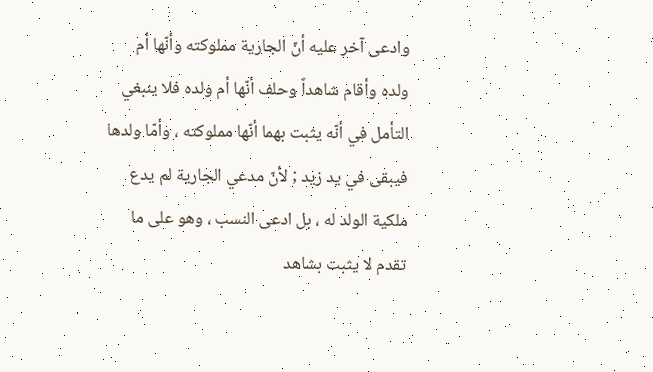وادعى آخر عليه أنّ الجارية مملوكته وأنّها أم ولده وأقام شاهداً وحلف أنّها أم ولده فلا ينبغي التأمل في أنّه يثبت بهما أنّها مملوكته ، وأمّا ولدها فيبقى في يد زيد ; لأنّ مدعي الجارية لم يدع ملكية الولد له ، بل ادعى النسب ، وهو على ما تقدم لا يثبت بشاهد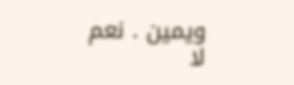ويمين . نعم لا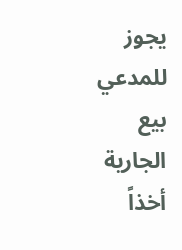يجوز للمدعي بيع الجارية أخذاً